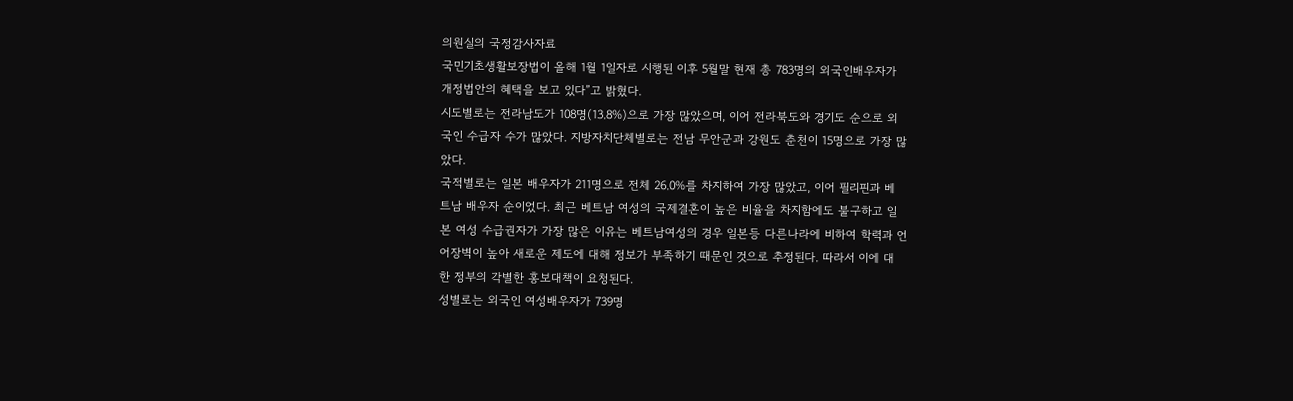의원실의 국정감사자료
국민기초생활보장법이 올해 1월 1일자로 시행된 이후 5월말 현재 총 783명의 외국인배우자가
개정법안의 혜택을 보고 있다”고 밝혔다.
시도별로는 전라남도가 108명(13.8%)으로 가장 많았으며, 이어 전라북도와 경기도 순으로 외
국인 수급자 수가 많았다. 지방자치단체별로는 전남 무안군과 강원도 춘천이 15명으로 가장 많
았다.
국적별로는 일본 배우자가 211명으로 전체 26.0%를 차지하여 가장 많았고, 이어 필리핀과 베
트남 배우자 순이었다. 최근 베트남 여성의 국제결혼이 높은 비율을 차지함에도 불구하고 일
본 여성 수급권자가 가장 많은 이유는 베트남여성의 경우 일본등 다른나라에 비하여 학력과 언
어장벽이 높아 새로운 제도에 대해 정보가 부족하기 때문인 것으로 추정된다. 따라서 이에 대
한 정부의 각별한 홍보대책이 요청된다.
성별로는 외국인 여성배우자가 739명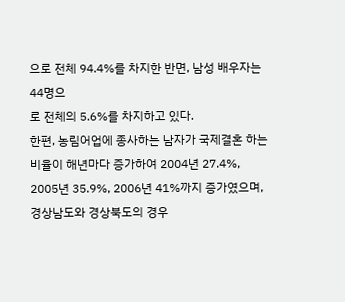으로 전체 94.4%를 차지한 반면, 남성 배우자는 44명으
로 전체의 5.6%를 차지하고 있다.
한편, 농림어업에 종사하는 남자가 국제결혼 하는 비율이 해년마다 증가하여 2004년 27.4%,
2005년 35.9%, 2006년 41%까지 증가였으며, 경상남도와 경상북도의 경우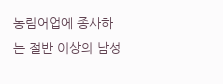농림어업에 종사하
는 절반 이상의 남성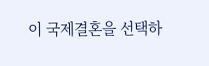이 국제결혼을 선택하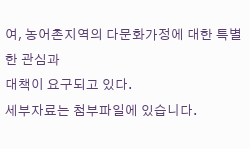여, 농어촌지역의 다문화가정에 대한 특별한 관심과
대책이 요구되고 있다.
세부자료는 첨부파일에 있습니다.